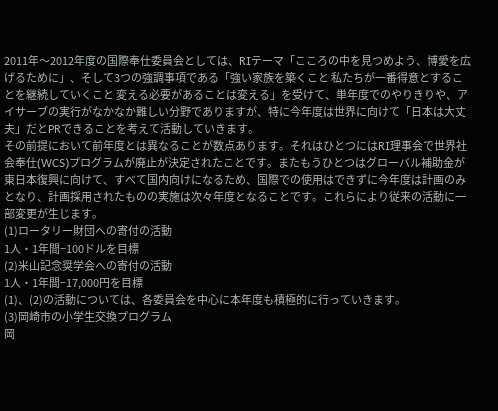2011年〜2012年度の国際奉仕委員会としては、RIテーマ「こころの中を見つめよう、博愛を広げるために」、そして3つの強調事項である「強い家族を築くこと 私たちが一番得意とすることを継続していくこと 変える必要があることは変える」を受けて、単年度でのやりきりや、アイサーブの実行がなかなか難しい分野でありますが、特に今年度は世界に向けて「日本は大丈夫」だとPRできることを考えて活動していきます。
その前提において前年度とは異なることが数点あります。それはひとつにはRI理事会で世界社会奉仕(WCS)プログラムが廃止が決定されたことです。またもうひとつはグローバル補助金が東日本復興に向けて、すべて国内向けになるため、国際での使用はできずに今年度は計画のみとなり、計画採用されたものの実施は次々年度となることです。これらにより従来の活動に一部変更が生じます。
(1)ロータリー財団への寄付の活動
1人・1年間−100ドルを目標
(2)米山記念奨学会への寄付の活動
1人・1年間−17,000円を目標
(1)、(2)の活動については、各委員会を中心に本年度も積極的に行っていきます。
(3)岡崎市の小学生交換プログラム
岡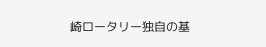崎ロータリー独自の基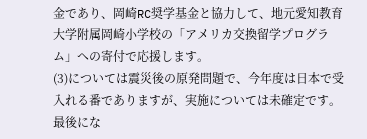金であり、岡崎RC奨学基金と協力して、地元愛知教育大学附属岡崎小学校の「アメリカ交換留学プログラム」への寄付で応援します。
(3)については震災後の原発問題で、今年度は日本で受入れる番でありますが、実施については未確定です。
最後にな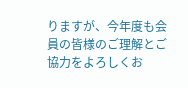りますが、今年度も会員の皆様のご理解とご協力をよろしくお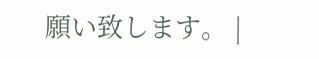願い致します。 |